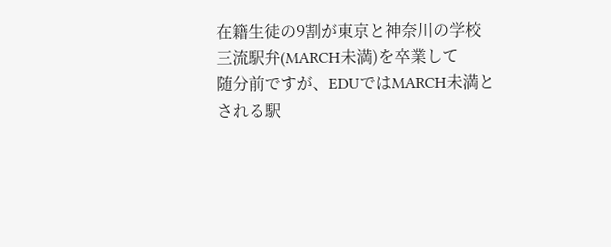在籍生徒の9割が東京と神奈川の学校
三流駅弁(MARCH未満)を卒業して
随分前ですが、EDUではMARCH未満とされる駅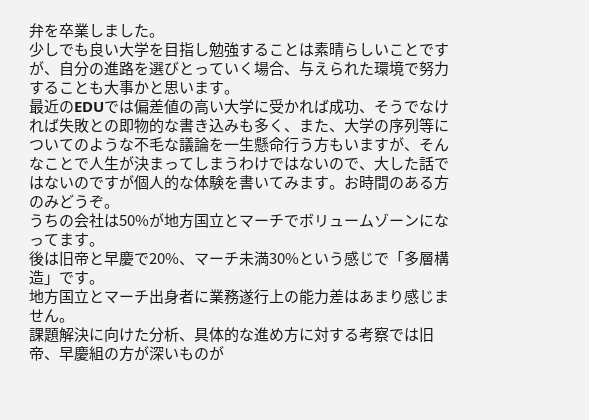弁を卒業しました。
少しでも良い大学を目指し勉強することは素晴らしいことですが、自分の進路を選びとっていく場合、与えられた環境で努力することも大事かと思います。
最近のEDUでは偏差値の高い大学に受かれば成功、そうでなければ失敗との即物的な書き込みも多く、また、大学の序列等についてのような不毛な議論を一生懸命行う方もいますが、そんなことで人生が決まってしまうわけではないので、大した話ではないのですが個人的な体験を書いてみます。お時間のある方のみどうぞ。
うちの会社は50%が地方国立とマーチでボリュームゾーンになってます。
後は旧帝と早慶で20%、マーチ未満30%という感じで「多層構造」です。
地方国立とマーチ出身者に業務遂行上の能力差はあまり感じません。
課題解決に向けた分析、具体的な進め方に対する考察では旧帝、早慶組の方が深いものが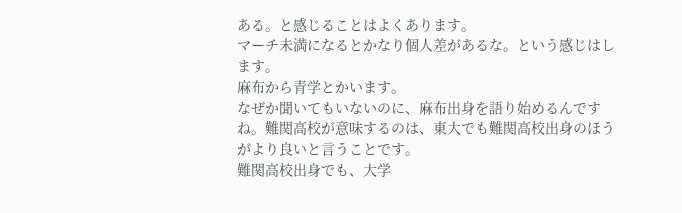ある。と感じることはよくあります。
マーチ未満になるとかなり個人差があるな。という感じはします。
麻布から青学とかいます。
なぜか聞いてもいないのに、麻布出身を語り始めるんですね。難関高校が意味するのは、東大でも難関高校出身のほうがより良いと言うことです。
難関高校出身でも、大学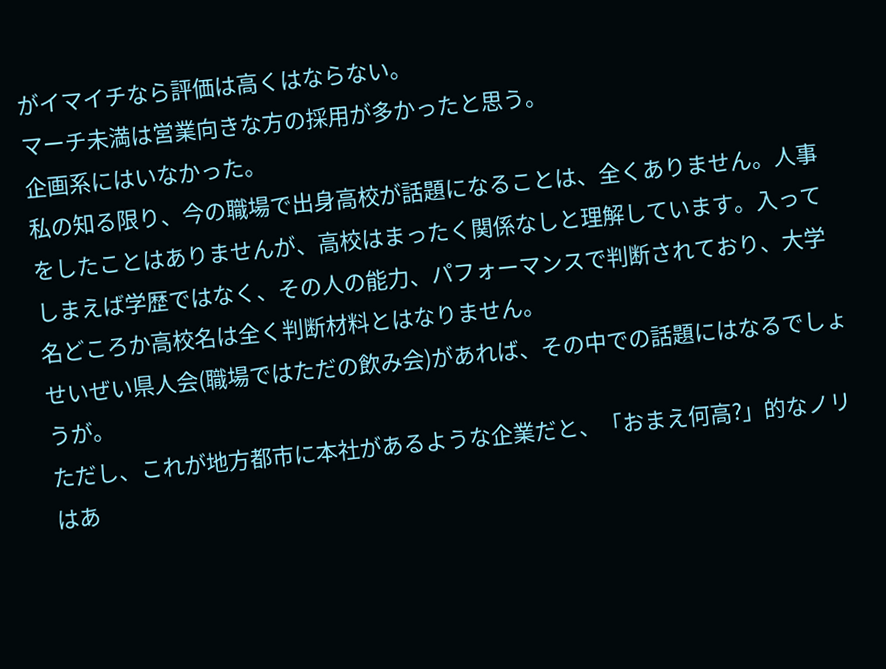がイマイチなら評価は高くはならない。
マーチ未満は営業向きな方の採用が多かったと思う。
企画系にはいなかった。
私の知る限り、今の職場で出身高校が話題になることは、全くありません。人事をしたことはありませんが、高校はまったく関係なしと理解しています。入ってしまえば学歴ではなく、その人の能力、パフォーマンスで判断されており、大学名どころか高校名は全く判断材料とはなりません。
せいぜい県人会(職場ではただの飲み会)があれば、その中での話題にはなるでしょうが。
ただし、これが地方都市に本社があるような企業だと、「おまえ何高?」的なノリはあ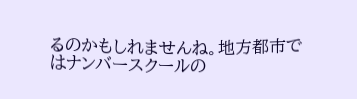るのかもしれませんね。地方都市ではナンバースクールの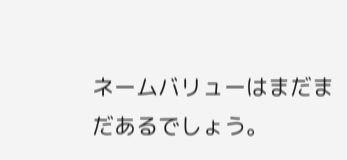ネームバリューはまだまだあるでしょう。